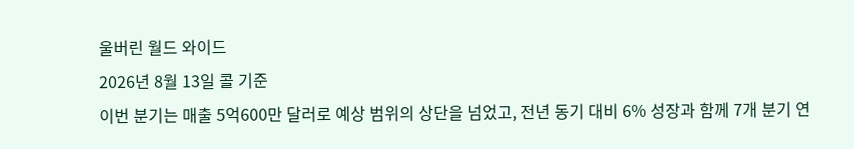울버린 월드 와이드
2026년 8월 13일 콜 기준
이번 분기는 매출 5억600만 달러로 예상 범위의 상단을 넘었고, 전년 동기 대비 6% 성장과 함께 7개 분기 연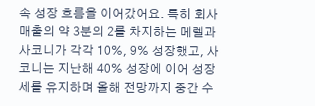속 성장 흐름을 이어갔어요. 특히 회사 매출의 약 3분의 2를 차지하는 메렐과 사코니가 각각 10%, 9% 성장했고, 사코니는 지난해 40% 성장에 이어 성장세를 유지하며 올해 전망까지 중간 수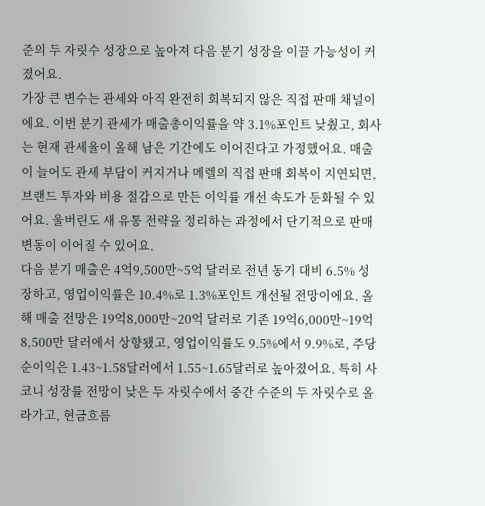준의 두 자릿수 성장으로 높아져 다음 분기 성장을 이끌 가능성이 커졌어요.
가장 큰 변수는 관세와 아직 완전히 회복되지 않은 직접 판매 채널이에요. 이번 분기 관세가 매출총이익률을 약 3.1%포인트 낮췄고, 회사는 현재 관세율이 올해 남은 기간에도 이어진다고 가정했어요. 매출이 늘어도 관세 부담이 커지거나 메렐의 직접 판매 회복이 지연되면, 브랜드 투자와 비용 절감으로 만든 이익률 개선 속도가 둔화될 수 있어요. 울버린도 새 유통 전략을 정리하는 과정에서 단기적으로 판매 변동이 이어질 수 있어요.
다음 분기 매출은 4억9,500만~5억 달러로 전년 동기 대비 6.5% 성장하고, 영업이익률은 10.4%로 1.3%포인트 개선될 전망이에요. 올해 매출 전망은 19억8,000만~20억 달러로 기존 19억6,000만~19억8,500만 달러에서 상향됐고, 영업이익률도 9.5%에서 9.9%로, 주당순이익은 1.43~1.58달러에서 1.55~1.65달러로 높아졌어요. 특히 사코니 성장률 전망이 낮은 두 자릿수에서 중간 수준의 두 자릿수로 올라가고, 현금흐름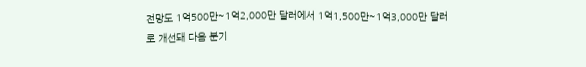전망도 1억500만~1억2,000만 달러에서 1억1,500만~1억3,000만 달러로 개선돼 다음 분기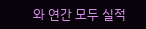와 연간 모두 실적